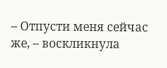– Отпусти меня сейчас же, – воскликнула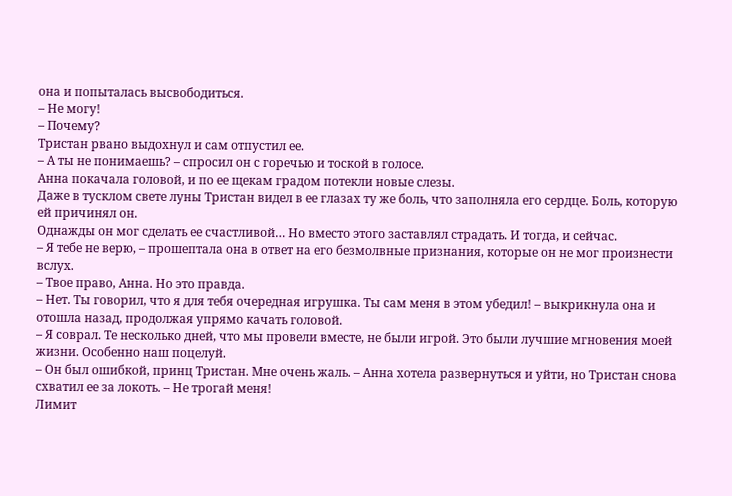она и попыталась высвободиться.
– Не могу!
– Почему?
Тристан рвано выдохнул и сам отпустил ее.
– А ты не понимаешь? – спросил он с горечью и тоской в голосе.
Анна покачала головой, и по ее щекам градом потекли новые слезы.
Даже в тусклом свете луны Тристан видел в ее глазах ту же боль, что заполняла его сердце. Боль, которую ей причинял он.
Однажды он мог сделать ее счастливой… Но вместо этого заставлял страдать. И тогда, и сейчас.
– Я тебе не верю, – прошептала она в ответ на его безмолвные признания, которые он не мог произнести вслух.
– Твое право, Анна. Но это правда.
– Нет. Ты говорил, что я для тебя очередная игрушка. Ты сам меня в этом убедил! – выкрикнула она и отошла назад, продолжая упрямо качать головой.
– Я соврал. Те несколько дней, что мы провели вместе, не были игрой. Это были лучшие мгновения моей жизни. Особенно наш поцелуй.
– Он был ошибкой, принц Тристан. Мне очень жаль. – Анна хотела развернуться и уйти, но Тристан снова схватил ее за локоть. – Не трогай меня!
Лимит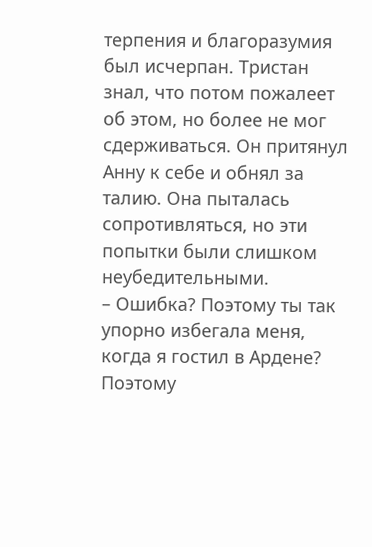терпения и благоразумия был исчерпан. Тристан знал, что потом пожалеет об этом, но более не мог сдерживаться. Он притянул Анну к себе и обнял за талию. Она пыталась сопротивляться, но эти попытки были слишком неубедительными.
– Ошибка? Поэтому ты так упорно избегала меня, когда я гостил в Ардене? Поэтому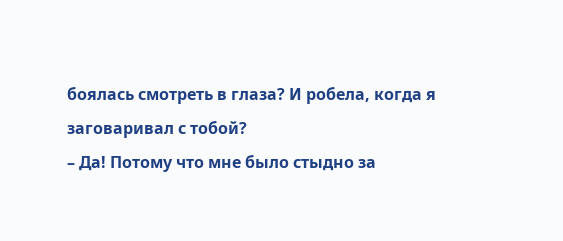боялась смотреть в глаза? И робела, когда я заговаривал с тобой?
– Да! Потому что мне было стыдно за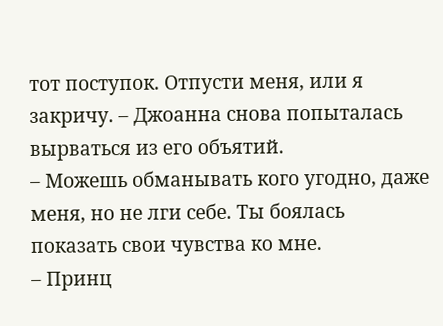тот поступок. Отпусти меня, или я закричу. – Джоанна снова попыталась вырваться из его объятий.
– Можешь обманывать кого угодно, даже меня, но не лги себе. Ты боялась показать свои чувства ко мне.
– Принц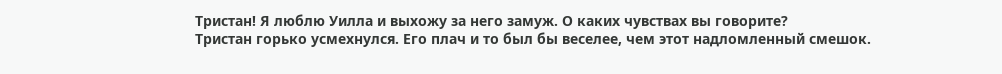Тристан! Я люблю Уилла и выхожу за него замуж. О каких чувствах вы говорите?
Тристан горько усмехнулся. Его плач и то был бы веселее, чем этот надломленный смешок.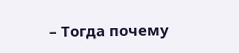– Тогда почему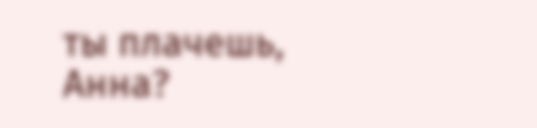ты плачешь, Анна?